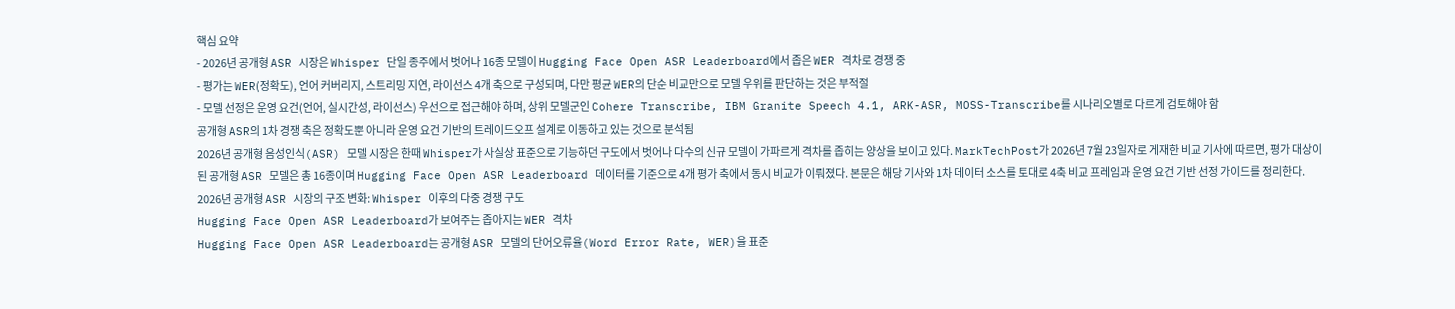핵심 요약
- 2026년 공개형 ASR 시장은 Whisper 단일 종주에서 벗어나 16종 모델이 Hugging Face Open ASR Leaderboard에서 좁은 WER 격차로 경쟁 중
- 평가는 WER(정확도), 언어 커버리지, 스트리밍 지연, 라이선스 4개 축으로 구성되며, 다만 평균 WER의 단순 비교만으로 모델 우위를 판단하는 것은 부적절
- 모델 선정은 운영 요건(언어, 실시간성, 라이선스) 우선으로 접근해야 하며, 상위 모델군인 Cohere Transcribe, IBM Granite Speech 4.1, ARK-ASR, MOSS-Transcribe를 시나리오별로 다르게 검토해야 함
공개형 ASR의 1차 경쟁 축은 정확도뿐 아니라 운영 요건 기반의 트레이드오프 설계로 이동하고 있는 것으로 분석됨
2026년 공개형 음성인식(ASR) 모델 시장은 한때 Whisper가 사실상 표준으로 기능하던 구도에서 벗어나 다수의 신규 모델이 가파르게 격차를 좁히는 양상을 보이고 있다. MarkTechPost가 2026년 7월 23일자로 게재한 비교 기사에 따르면, 평가 대상이 된 공개형 ASR 모델은 총 16종이며 Hugging Face Open ASR Leaderboard 데이터를 기준으로 4개 평가 축에서 동시 비교가 이뤄졌다. 본문은 해당 기사와 1차 데이터 소스를 토대로 4축 비교 프레임과 운영 요건 기반 선정 가이드를 정리한다.
2026년 공개형 ASR 시장의 구조 변화: Whisper 이후의 다중 경쟁 구도
Hugging Face Open ASR Leaderboard가 보여주는 좁아지는 WER 격차
Hugging Face Open ASR Leaderboard는 공개형 ASR 모델의 단어오류율(Word Error Rate, WER)을 표준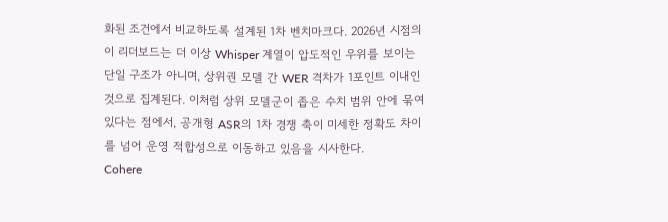화된 조건에서 비교하도록 설계된 1차 벤치마크다. 2026년 시점의 이 리더보드는 더 이상 Whisper 계열이 압도적인 우위를 보이는 단일 구조가 아니며, 상위권 모델 간 WER 격차가 1포인트 이내인 것으로 집계된다. 이처럼 상위 모델군이 좁은 수치 범위 안에 묶여 있다는 점에서, 공개형 ASR의 1차 경쟁 축이 미세한 정확도 차이를 넘어 운영 적합성으로 이동하고 있음을 시사한다.
Cohere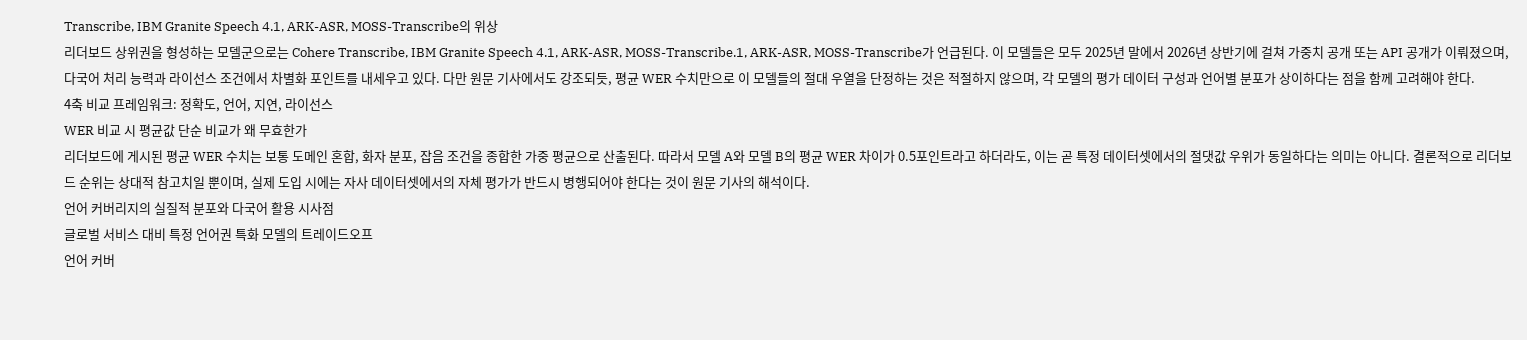Transcribe, IBM Granite Speech 4.1, ARK-ASR, MOSS-Transcribe의 위상
리더보드 상위권을 형성하는 모델군으로는 Cohere Transcribe, IBM Granite Speech 4.1, ARK-ASR, MOSS-Transcribe.1, ARK-ASR, MOSS-Transcribe가 언급된다. 이 모델들은 모두 2025년 말에서 2026년 상반기에 걸쳐 가중치 공개 또는 API 공개가 이뤄졌으며, 다국어 처리 능력과 라이선스 조건에서 차별화 포인트를 내세우고 있다. 다만 원문 기사에서도 강조되듯, 평균 WER 수치만으로 이 모델들의 절대 우열을 단정하는 것은 적절하지 않으며, 각 모델의 평가 데이터 구성과 언어별 분포가 상이하다는 점을 함께 고려해야 한다.
4축 비교 프레임워크: 정확도, 언어, 지연, 라이선스
WER 비교 시 평균값 단순 비교가 왜 무효한가
리더보드에 게시된 평균 WER 수치는 보통 도메인 혼합, 화자 분포, 잡음 조건을 종합한 가중 평균으로 산출된다. 따라서 모델 A와 모델 B의 평균 WER 차이가 0.5포인트라고 하더라도, 이는 곧 특정 데이터셋에서의 절댓값 우위가 동일하다는 의미는 아니다. 결론적으로 리더보드 순위는 상대적 참고치일 뿐이며, 실제 도입 시에는 자사 데이터셋에서의 자체 평가가 반드시 병행되어야 한다는 것이 원문 기사의 해석이다.
언어 커버리지의 실질적 분포와 다국어 활용 시사점
글로벌 서비스 대비 특정 언어권 특화 모델의 트레이드오프
언어 커버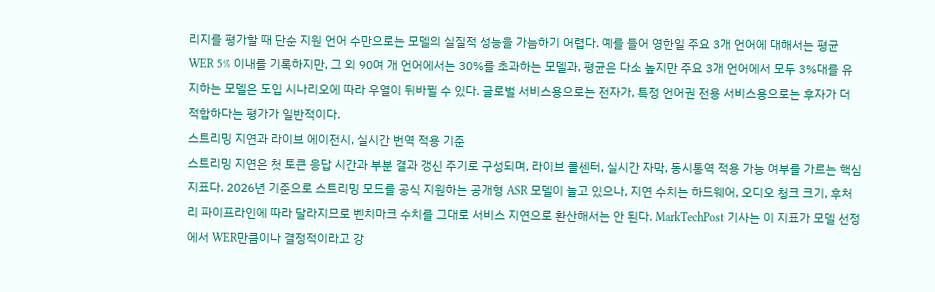리지를 평가할 때 단순 지원 언어 수만으로는 모델의 실질적 성능을 가늠하기 어렵다. 예를 들어 영한일 주요 3개 언어에 대해서는 평균 WER 5% 이내를 기록하지만, 그 외 90여 개 언어에서는 30%를 초과하는 모델과, 평균은 다소 높지만 주요 3개 언어에서 모두 3%대를 유지하는 모델은 도입 시나리오에 따라 우열이 뒤바뀔 수 있다. 글로벌 서비스용으로는 전자가, 특정 언어권 전용 서비스용으로는 후자가 더 적합하다는 평가가 일반적이다.
스트리밍 지연과 라이브 에이전시, 실시간 번역 적용 기준
스트리밍 지연은 첫 토큰 응답 시간과 부분 결과 갱신 주기로 구성되며, 라이브 콜센터, 실시간 자막, 동시통역 적용 가능 여부를 가르는 핵심 지표다. 2026년 기준으로 스트리밍 모드를 공식 지원하는 공개형 ASR 모델이 늘고 있으나, 지연 수치는 하드웨어, 오디오 청크 크기, 후처리 파이프라인에 따라 달라지므로 벤치마크 수치를 그대로 서비스 지연으로 환산해서는 안 된다. MarkTechPost 기사는 이 지표가 모델 선정에서 WER만큼이나 결정적이라고 강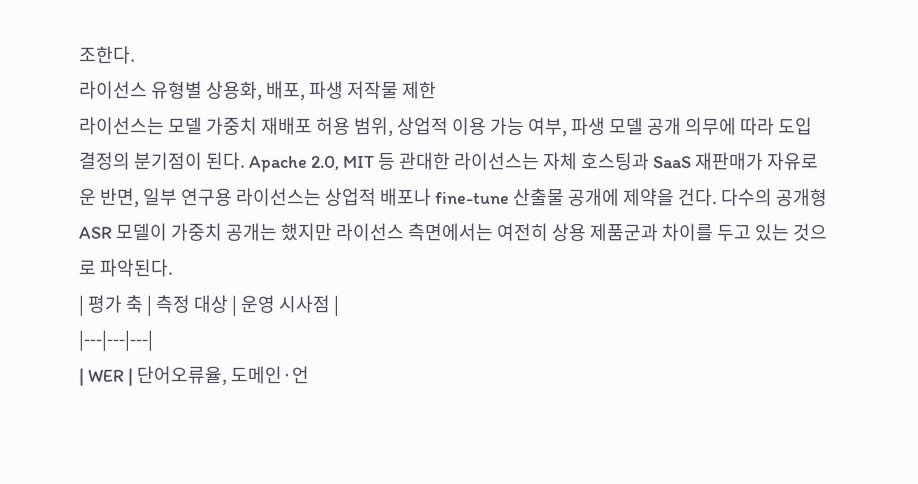조한다.
라이선스 유형별 상용화, 배포, 파생 저작물 제한
라이선스는 모델 가중치 재배포 허용 범위, 상업적 이용 가능 여부, 파생 모델 공개 의무에 따라 도입 결정의 분기점이 된다. Apache 2.0, MIT 등 관대한 라이선스는 자체 호스팅과 SaaS 재판매가 자유로운 반면, 일부 연구용 라이선스는 상업적 배포나 fine-tune 산출물 공개에 제약을 건다. 다수의 공개형 ASR 모델이 가중치 공개는 했지만 라이선스 측면에서는 여전히 상용 제품군과 차이를 두고 있는 것으로 파악된다.
| 평가 축 | 측정 대상 | 운영 시사점 |
|---|---|---|
| WER | 단어오류율, 도메인·언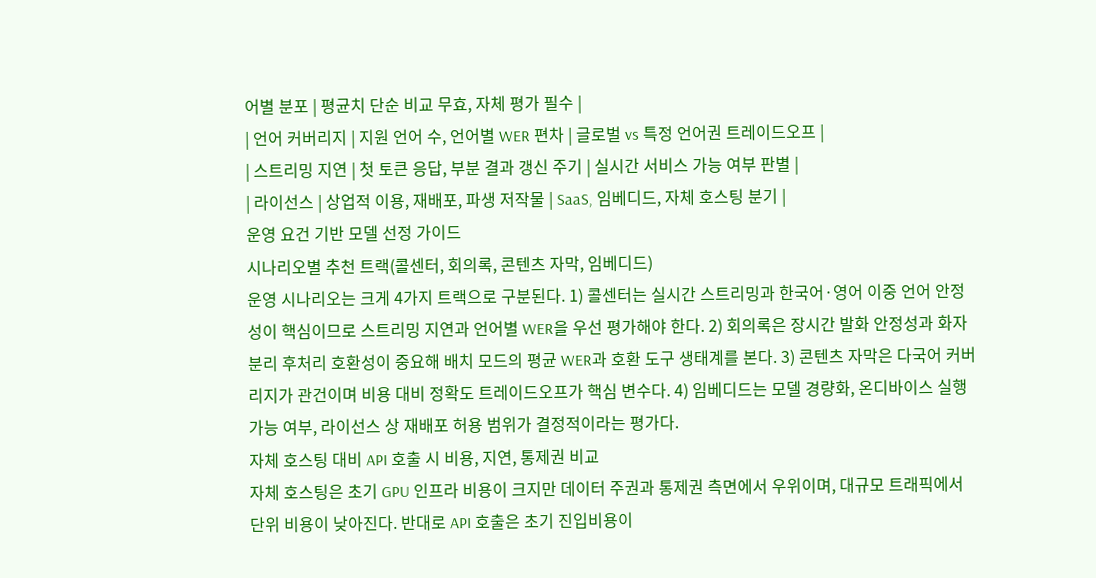어별 분포 | 평균치 단순 비교 무효, 자체 평가 필수 |
| 언어 커버리지 | 지원 언어 수, 언어별 WER 편차 | 글로벌 vs 특정 언어권 트레이드오프 |
| 스트리밍 지연 | 첫 토큰 응답, 부분 결과 갱신 주기 | 실시간 서비스 가능 여부 판별 |
| 라이선스 | 상업적 이용, 재배포, 파생 저작물 | SaaS, 임베디드, 자체 호스팅 분기 |
운영 요건 기반 모델 선정 가이드
시나리오별 추천 트랙(콜센터, 회의록, 콘텐츠 자막, 임베디드)
운영 시나리오는 크게 4가지 트랙으로 구분된다. 1) 콜센터는 실시간 스트리밍과 한국어·영어 이중 언어 안정성이 핵심이므로 스트리밍 지연과 언어별 WER을 우선 평가해야 한다. 2) 회의록은 장시간 발화 안정성과 화자 분리 후처리 호환성이 중요해 배치 모드의 평균 WER과 호환 도구 생태계를 본다. 3) 콘텐츠 자막은 다국어 커버리지가 관건이며 비용 대비 정확도 트레이드오프가 핵심 변수다. 4) 임베디드는 모델 경량화, 온디바이스 실행 가능 여부, 라이선스 상 재배포 허용 범위가 결정적이라는 평가다.
자체 호스팅 대비 API 호출 시 비용, 지연, 통제권 비교
자체 호스팅은 초기 GPU 인프라 비용이 크지만 데이터 주권과 통제권 측면에서 우위이며, 대규모 트래픽에서 단위 비용이 낮아진다. 반대로 API 호출은 초기 진입비용이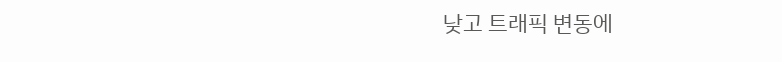낮고 트래픽 변동에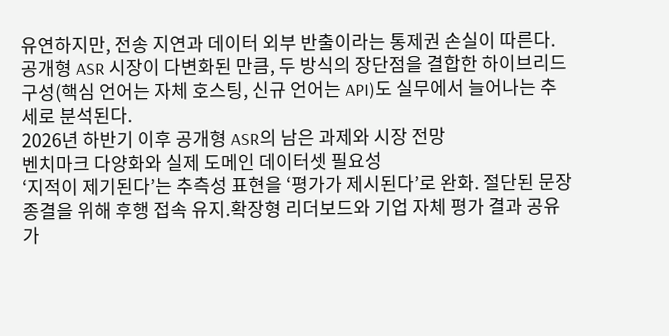유연하지만, 전송 지연과 데이터 외부 반출이라는 통제권 손실이 따른다. 공개형 ASR 시장이 다변화된 만큼, 두 방식의 장단점을 결합한 하이브리드 구성(핵심 언어는 자체 호스팅, 신규 언어는 API)도 실무에서 늘어나는 추세로 분석된다.
2026년 하반기 이후 공개형 ASR의 남은 과제와 시장 전망
벤치마크 다양화와 실제 도메인 데이터셋 필요성
‘지적이 제기된다’는 추측성 표현을 ‘평가가 제시된다’로 완화. 절단된 문장 종결을 위해 후행 접속 유지.확장형 리더보드와 기업 자체 평가 결과 공유가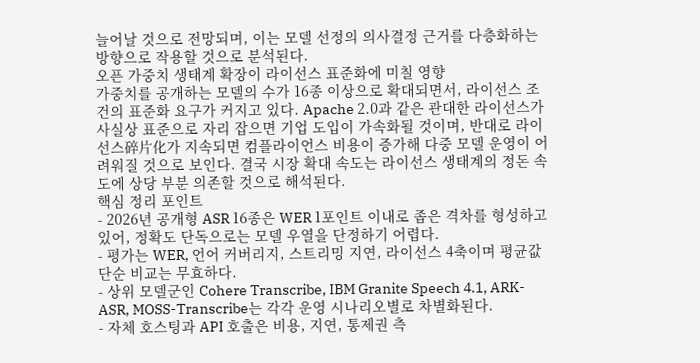늘어날 것으로 전망되며, 이는 모델 선정의 의사결정 근거를 다층화하는 방향으로 작용할 것으로 분석된다.
오픈 가중치 생태계 확장이 라이선스 표준화에 미칠 영향
가중치를 공개하는 모델의 수가 16종 이상으로 확대되면서, 라이선스 조건의 표준화 요구가 커지고 있다. Apache 2.0과 같은 관대한 라이선스가 사실상 표준으로 자리 잡으면 기업 도입이 가속화될 것이며, 반대로 라이선스碎片化가 지속되면 컴플라이언스 비용이 증가해 다중 모델 운영이 어려워질 것으로 보인다. 결국 시장 확대 속도는 라이선스 생태계의 정돈 속도에 상당 부분 의존할 것으로 해석된다.
핵심 정리 포인트
- 2026년 공개형 ASR 16종은 WER 1포인트 이내로 좁은 격차를 형성하고 있어, 정확도 단독으로는 모델 우열을 단정하기 어렵다.
- 평가는 WER, 언어 커버리지, 스트리밍 지연, 라이선스 4축이며 평균값 단순 비교는 무효하다.
- 상위 모델군인 Cohere Transcribe, IBM Granite Speech 4.1, ARK-ASR, MOSS-Transcribe는 각각 운영 시나리오별로 차별화된다.
- 자체 호스팅과 API 호출은 비용, 지연, 통제권 측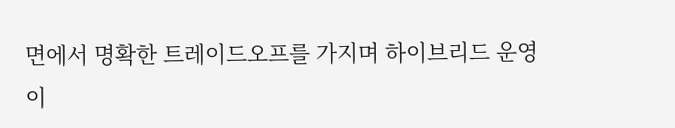면에서 명확한 트레이드오프를 가지며 하이브리드 운영이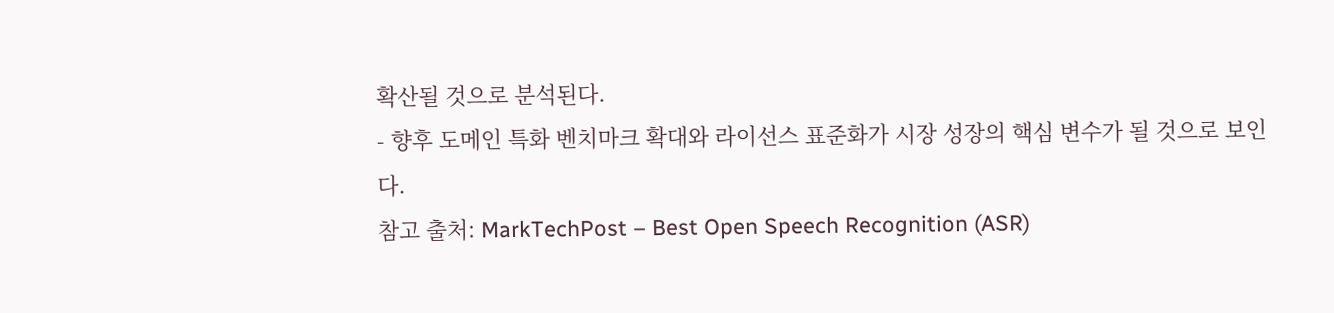확산될 것으로 분석된다.
- 향후 도메인 특화 벤치마크 확대와 라이선스 표준화가 시장 성장의 핵심 변수가 될 것으로 보인다.
참고 출처: MarkTechPost – Best Open Speech Recognition (ASR)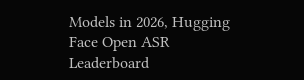Models in 2026, Hugging Face Open ASR Leaderboard